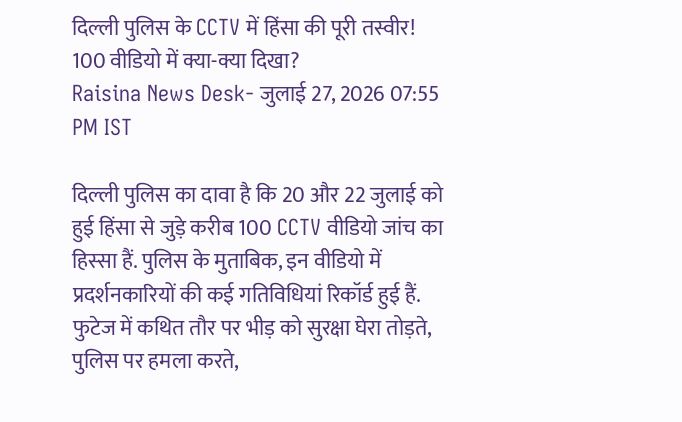दिल्ली पुलिस के CCTV में हिंसा की पूरी तस्वीर! 100 वीडियो में क्या-क्या दिखा?
Raisina News Desk- जुलाई 27, 2026 07:55 PM IST

दिल्ली पुलिस का दावा है कि 20 और 22 जुलाई को हुई हिंसा से जुड़े करीब 100 CCTV वीडियो जांच का हिस्सा हैं. पुलिस के मुताबिक, इन वीडियो में प्रदर्शनकारियों की कई गतिविधियां रिकॉर्ड हुई हैं. फुटेज में कथित तौर पर भीड़ को सुरक्षा घेरा तोड़ते, पुलिस पर हमला करते,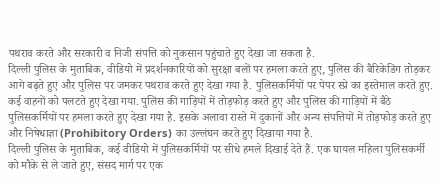पथराव करते और सरकारी व निजी संपत्ति को नुकसान पहुंचाते हुए देखा जा सकता है.
दिल्ली पुलिस के मुताबिक, वीडियो में प्रदर्शनकारियों को सुरक्षा बलों पर हमला करते हुए, पुलिस की बैरिकेडिंग तोड़कर आगे बढ़ते हुए और पुलिस पर जमकर पथराव करते हुए देखा गया है. पुलिसकर्मियों पर पेपर स्प्रे का इस्तेमाल करते हुए. कई वाहनों को पलटते हुए देखा गया. पुलिस की गाड़ियों में तोड़फोड़ करते हुए और पुलिस की गाड़ियों में बैठे पुलिसकर्मियों पर हमला करते हुए देखा गया है. इसके अलावा रास्ते में दुकानों और अन्य संपत्तियों में तोड़फोड़ करते हुए और निषेधाज्ञा (Prohibitory Orders) का उल्लंघन करते हुए दिखाया गया है.
दिल्ली पुलिस के मुताबिक, कई वीडियो में पुलिसकर्मियों पर सीधे हमले दिखाई देते हैं. एक घायल महिला पुलिसकर्मी को मौके से ले जाते हुए, संसद मार्ग पर एक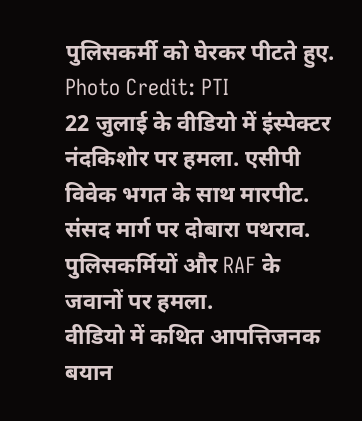पुलिसकर्मी को घेरकर पीटते हुए.
Photo Credit: PTI
22 जुलाई के वीडियो में इंस्पेक्टर नंदकिशोर पर हमला. एसीपी विवेक भगत के साथ मारपीट. संसद मार्ग पर दोबारा पथराव. पुलिसकर्मियों और RAF के जवानों पर हमला.
वीडियो में कथित आपत्तिजनक बयान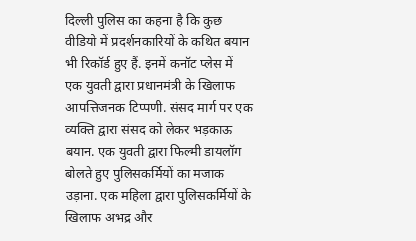दिल्ली पुलिस का कहना है कि कुछ वीडियो में प्रदर्शनकारियों के कथित बयान भी रिकॉर्ड हुए हैं. इनमें कनॉट प्लेस में एक युवती द्वारा प्रधानमंत्री के खिलाफ आपत्तिजनक टिप्पणी. संसद मार्ग पर एक व्यक्ति द्वारा संसद को लेकर भड़काऊ बयान. एक युवती द्वारा फिल्मी डायलॉग बोलते हुए पुलिसकर्मियों का मजाक उड़ाना. एक महिला द्वारा पुलिसकर्मियों के खिलाफ अभद्र और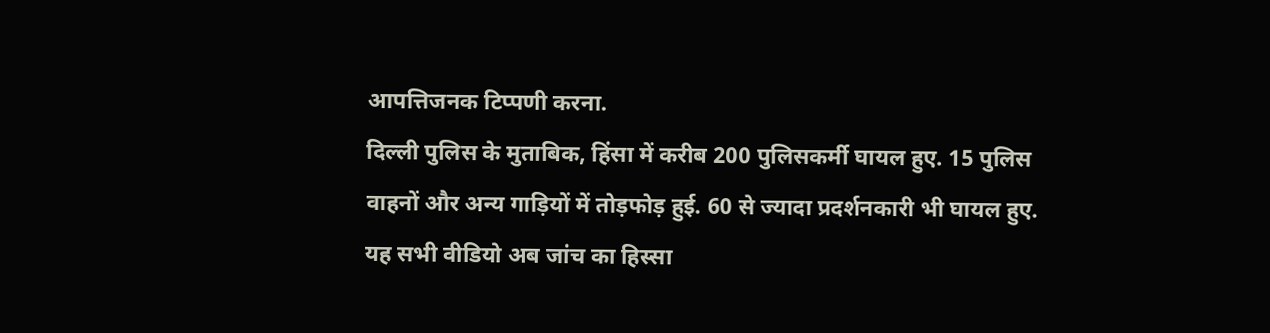आपत्तिजनक टिप्पणी करना.
दिल्ली पुलिस के मुताबिक, हिंसा में करीब 200 पुलिसकर्मी घायल हुए. 15 पुलिस वाहनों और अन्य गाड़ियों में तोड़फोड़ हुई. 60 से ज्यादा प्रदर्शनकारी भी घायल हुए. यह सभी वीडियो अब जांच का हिस्सा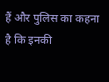हैं और पुलिस का कहना है कि इनकी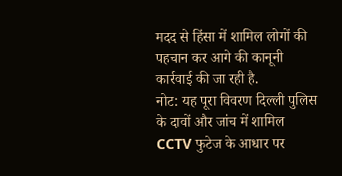मदद से हिंसा में शामिल लोगों की पहचान कर आगे की कानूनी कार्रवाई की जा रही है.
नोट: यह पूरा विवरण दिल्ली पुलिस के दावों और जांच में शामिल CCTV फुटेज के आधार पर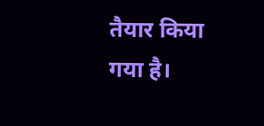तैयार किया गया है।